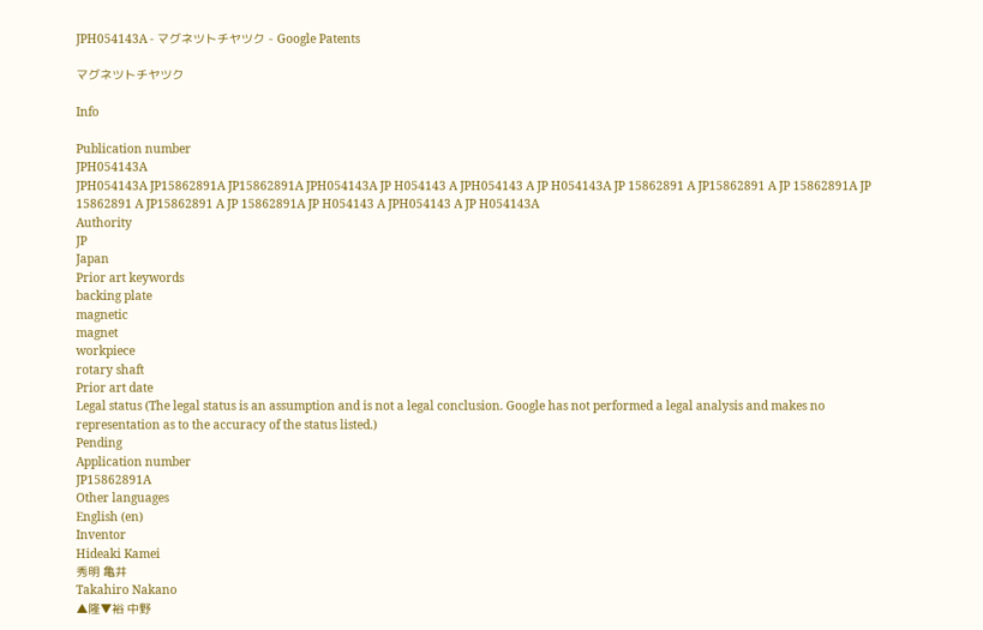JPH054143A - マグネツトチヤツク - Google Patents

マグネツトチヤツク

Info

Publication number
JPH054143A
JPH054143A JP15862891A JP15862891A JPH054143A JP H054143 A JPH054143 A JP H054143A JP 15862891 A JP15862891 A JP 15862891A JP 15862891 A JP15862891 A JP 15862891A JP H054143 A JPH054143 A JP H054143A
Authority
JP
Japan
Prior art keywords
backing plate
magnetic
magnet
workpiece
rotary shaft
Prior art date
Legal status (The legal status is an assumption and is not a legal conclusion. Google has not performed a legal analysis and makes no representation as to the accuracy of the status listed.)
Pending
Application number
JP15862891A
Other languages
English (en)
Inventor
Hideaki Kamei
秀明 亀井
Takahiro Nakano
▲隆▼裕 中野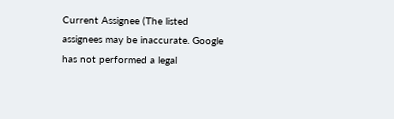Current Assignee (The listed assignees may be inaccurate. Google has not performed a legal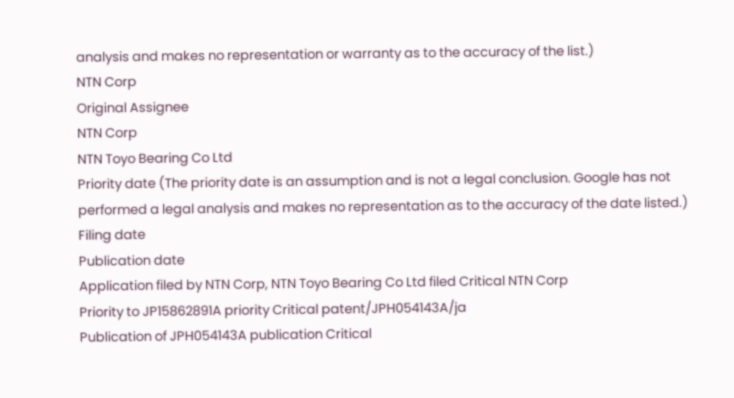analysis and makes no representation or warranty as to the accuracy of the list.)
NTN Corp
Original Assignee
NTN Corp
NTN Toyo Bearing Co Ltd
Priority date (The priority date is an assumption and is not a legal conclusion. Google has not performed a legal analysis and makes no representation as to the accuracy of the date listed.)
Filing date
Publication date
Application filed by NTN Corp, NTN Toyo Bearing Co Ltd filed Critical NTN Corp
Priority to JP15862891A priority Critical patent/JPH054143A/ja
Publication of JPH054143A publication Critical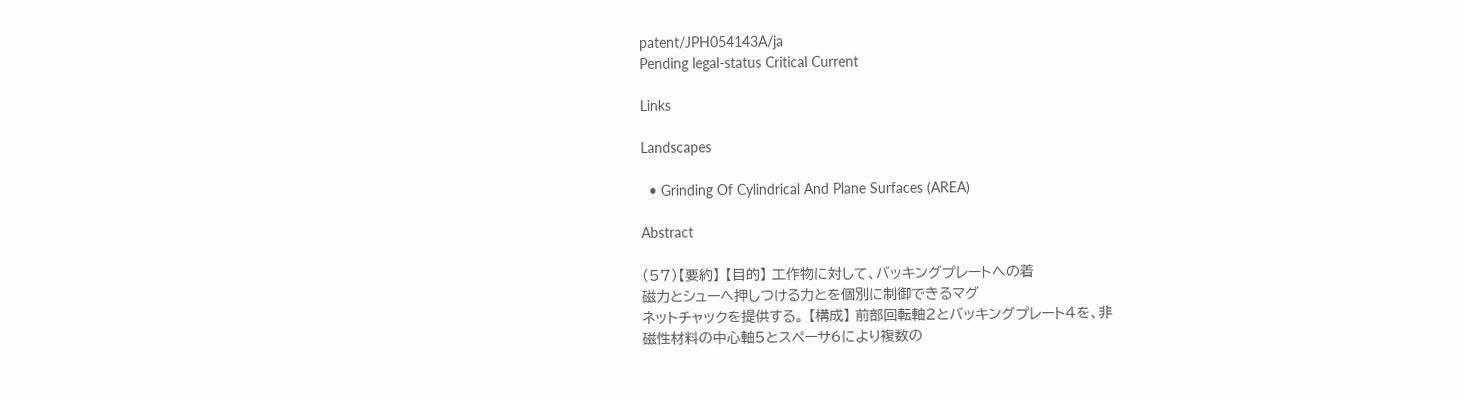patent/JPH054143A/ja
Pending legal-status Critical Current

Links

Landscapes

  • Grinding Of Cylindrical And Plane Surfaces (AREA)

Abstract

(57)【要約】 【目的】 工作物に対して、バッキングプレートへの着
磁力とシューへ押しつける力とを個別に制御できるマグ
ネットチャックを提供する。 【構成】 前部回転軸2とバッキングプレート4を、非
磁性材料の中心軸5とスペーサ6により複数の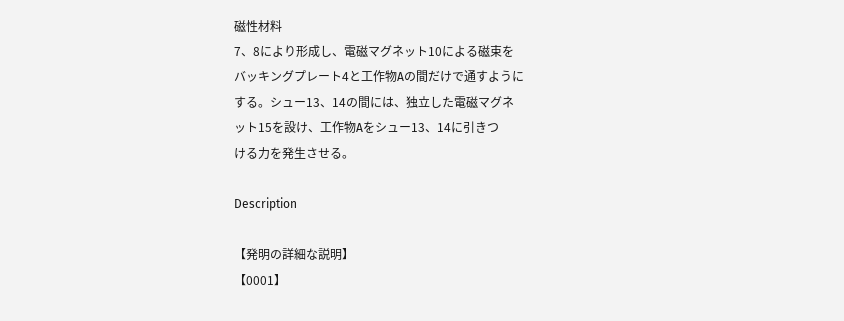磁性材料
7、8により形成し、電磁マグネット10による磁束を
バッキングプレート4と工作物Aの間だけで通すように
する。シュー13、14の間には、独立した電磁マグネ
ット15を設け、工作物Aをシュー13、14に引きつ
ける力を発生させる。

Description

【発明の詳細な説明】
【0001】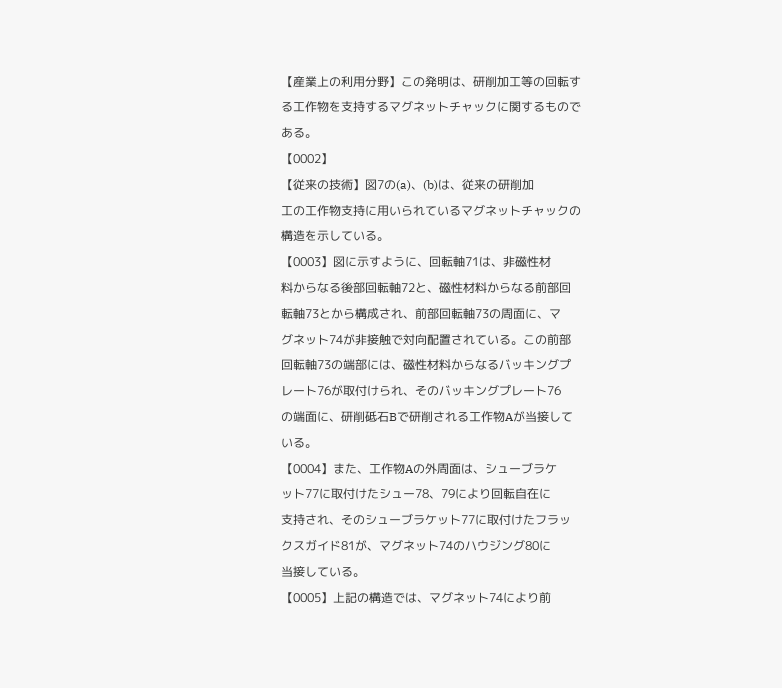【産業上の利用分野】この発明は、研削加工等の回転す
る工作物を支持するマグネットチャックに関するもので
ある。
【0002】
【従来の技術】図7の(a)、(b)は、従来の研削加
工の工作物支持に用いられているマグネットチャックの
構造を示している。
【0003】図に示すように、回転軸71は、非磁性材
料からなる後部回転軸72と、磁性材料からなる前部回
転軸73とから構成され、前部回転軸73の周面に、マ
グネット74が非接触で対向配置されている。この前部
回転軸73の端部には、磁性材料からなるバッキングプ
レート76が取付けられ、そのバッキングプレート76
の端面に、研削砥石Bで研削される工作物Aが当接して
いる。
【0004】また、工作物Aの外周面は、シューブラケ
ット77に取付けたシュー78、79により回転自在に
支持され、そのシューブラケット77に取付けたフラッ
クスガイド81が、マグネット74のハウジング80に
当接している。
【0005】上記の構造では、マグネット74により前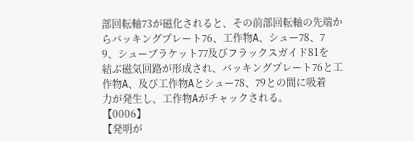部回転軸73が磁化されると、その前部回転軸の先端か
らバッキングプレート76、工作物A、シュー78、7
9、シューブラケット77及びフラックスガイド81を
結ぶ磁気回路が形成され、バッキングプレート76と工
作物A、及び工作物Aとシュー78、79との間に吸着
力が発生し、工作物Aがチャックされる。
【0006】
【発明が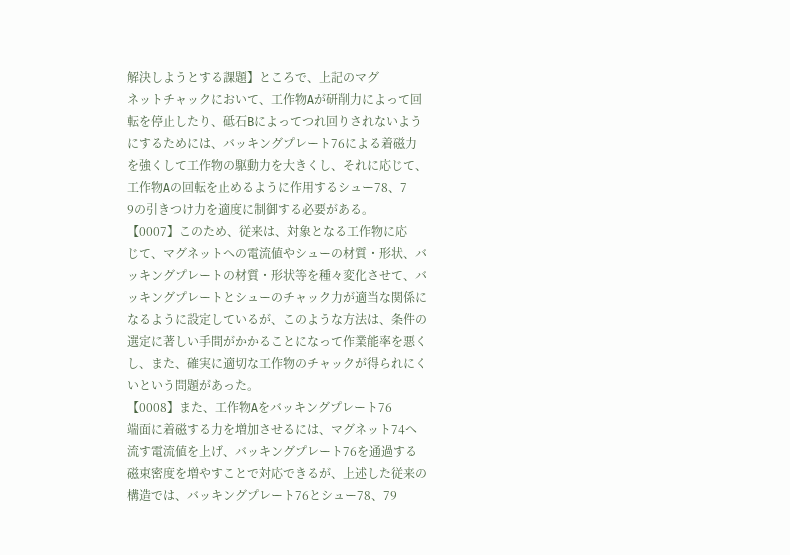解決しようとする課題】ところで、上記のマグ
ネットチャックにおいて、工作物Aが研削力によって回
転を停止したり、砥石Bによってつれ回りされないよう
にするためには、バッキングプレート76による着磁力
を強くして工作物の駆動力を大きくし、それに応じて、
工作物Aの回転を止めるように作用するシュー78、7
9の引きつけ力を適度に制御する必要がある。
【0007】このため、従来は、対象となる工作物に応
じて、マグネットへの電流値やシューの材質・形状、バ
ッキングプレートの材質・形状等を種々変化させて、バ
ッキングプレートとシューのチャック力が適当な関係に
なるように設定しているが、このような方法は、条件の
選定に著しい手間がかかることになって作業能率を悪く
し、また、確実に適切な工作物のチャックが得られにく
いという問題があった。
【0008】また、工作物Aをバッキングプレート76
端面に着磁する力を増加させるには、マグネット74へ
流す電流値を上げ、バッキングプレート76を通過する
磁束密度を増やすことで対応できるが、上述した従来の
構造では、バッキングプレート76とシュー78、79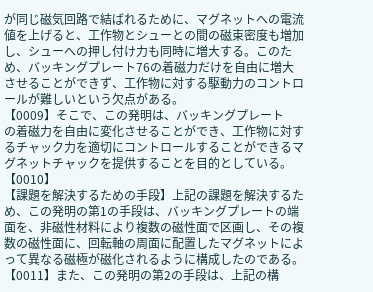が同じ磁気回路で結ばれるために、マグネットへの電流
値を上げると、工作物とシューとの間の磁束密度も増加
し、シューへの押し付け力も同時に増大する。このた
め、バッキングプレート76の着磁力だけを自由に増大
させることができず、工作物に対する駆動力のコントロ
ールが難しいという欠点がある。
【0009】そこで、この発明は、バッキングプレート
の着磁力を自由に変化させることができ、工作物に対す
るチャック力を適切にコントロールすることができるマ
グネットチャックを提供することを目的としている。
【0010】
【課題を解決するための手段】上記の課題を解決するた
め、この発明の第1の手段は、バッキングプレートの端
面を、非磁性材料により複数の磁性面で区画し、その複
数の磁性面に、回転軸の周面に配置したマグネットによ
って異なる磁極が磁化されるように構成したのである。
【0011】また、この発明の第2の手段は、上記の構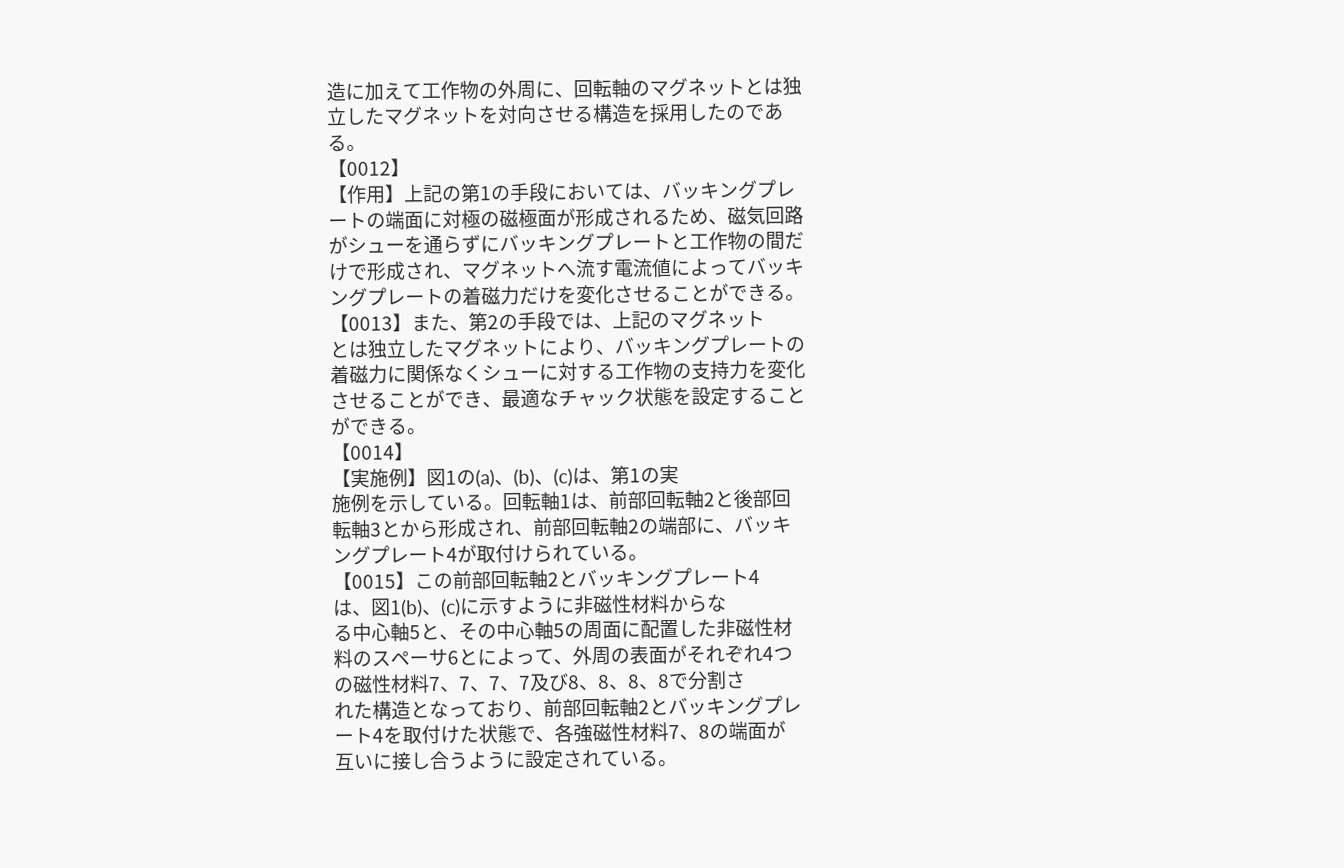造に加えて工作物の外周に、回転軸のマグネットとは独
立したマグネットを対向させる構造を採用したのであ
る。
【0012】
【作用】上記の第1の手段においては、バッキングプレ
ートの端面に対極の磁極面が形成されるため、磁気回路
がシューを通らずにバッキングプレートと工作物の間だ
けで形成され、マグネットへ流す電流値によってバッキ
ングプレートの着磁力だけを変化させることができる。
【0013】また、第2の手段では、上記のマグネット
とは独立したマグネットにより、バッキングプレートの
着磁力に関係なくシューに対する工作物の支持力を変化
させることができ、最適なチャック状態を設定すること
ができる。
【0014】
【実施例】図1の(a)、(b)、(c)は、第1の実
施例を示している。回転軸1は、前部回転軸2と後部回
転軸3とから形成され、前部回転軸2の端部に、バッキ
ングプレート4が取付けられている。
【0015】この前部回転軸2とバッキングプレート4
は、図1(b)、(c)に示すように非磁性材料からな
る中心軸5と、その中心軸5の周面に配置した非磁性材
料のスペーサ6とによって、外周の表面がそれぞれ4つ
の磁性材料7、7、7、7及び8、8、8、8で分割さ
れた構造となっており、前部回転軸2とバッキングプレ
ート4を取付けた状態で、各強磁性材料7、8の端面が
互いに接し合うように設定されている。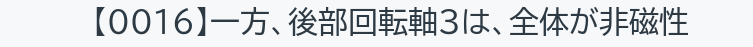【0016】一方、後部回転軸3は、全体が非磁性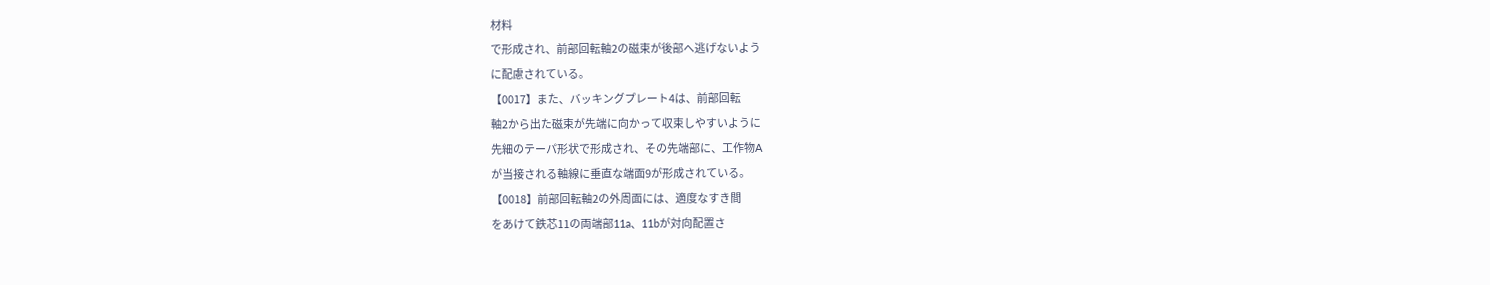材料
で形成され、前部回転軸2の磁束が後部へ逃げないよう
に配慮されている。
【0017】また、バッキングプレート4は、前部回転
軸2から出た磁束が先端に向かって収束しやすいように
先細のテーパ形状で形成され、その先端部に、工作物A
が当接される軸線に垂直な端面9が形成されている。
【0018】前部回転軸2の外周面には、適度なすき間
をあけて鉄芯11の両端部11a、11bが対向配置さ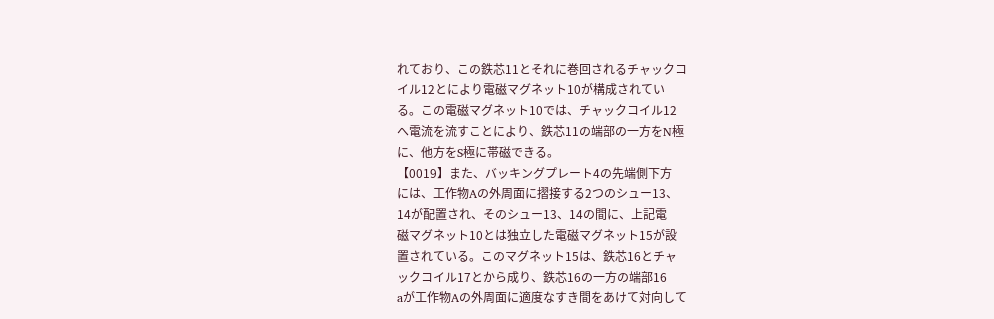れており、この鉄芯11とそれに巻回されるチャックコ
イル12とにより電磁マグネット10が構成されてい
る。この電磁マグネット10では、チャックコイル12
へ電流を流すことにより、鉄芯11の端部の一方をN極
に、他方をS極に帯磁できる。
【0019】また、バッキングプレート4の先端側下方
には、工作物Aの外周面に摺接する2つのシュー13、
14が配置され、そのシュー13、14の間に、上記電
磁マグネット10とは独立した電磁マグネット15が設
置されている。このマグネット15は、鉄芯16とチャ
ックコイル17とから成り、鉄芯16の一方の端部16
aが工作物Aの外周面に適度なすき間をあけて対向して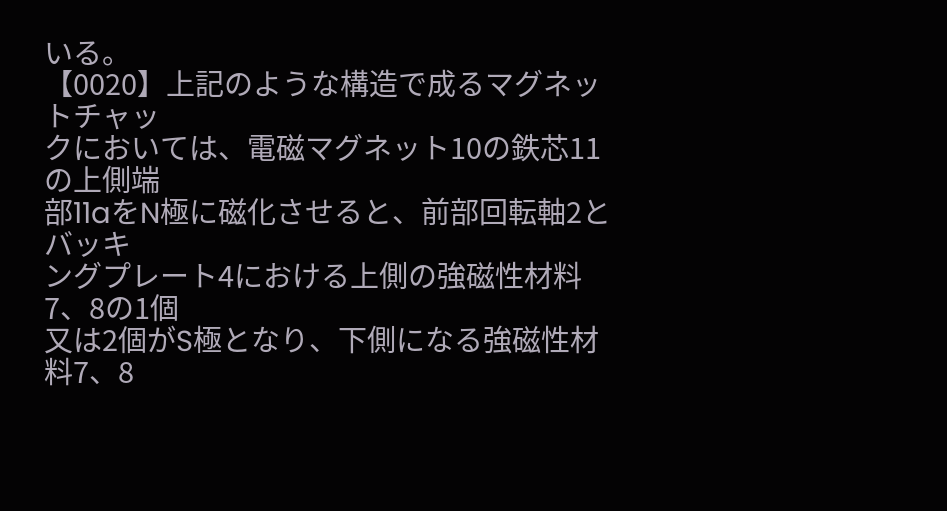いる。
【0020】上記のような構造で成るマグネットチャッ
クにおいては、電磁マグネット10の鉄芯11の上側端
部11aをN極に磁化させると、前部回転軸2とバッキ
ングプレート4における上側の強磁性材料7、8の1個
又は2個がS極となり、下側になる強磁性材料7、8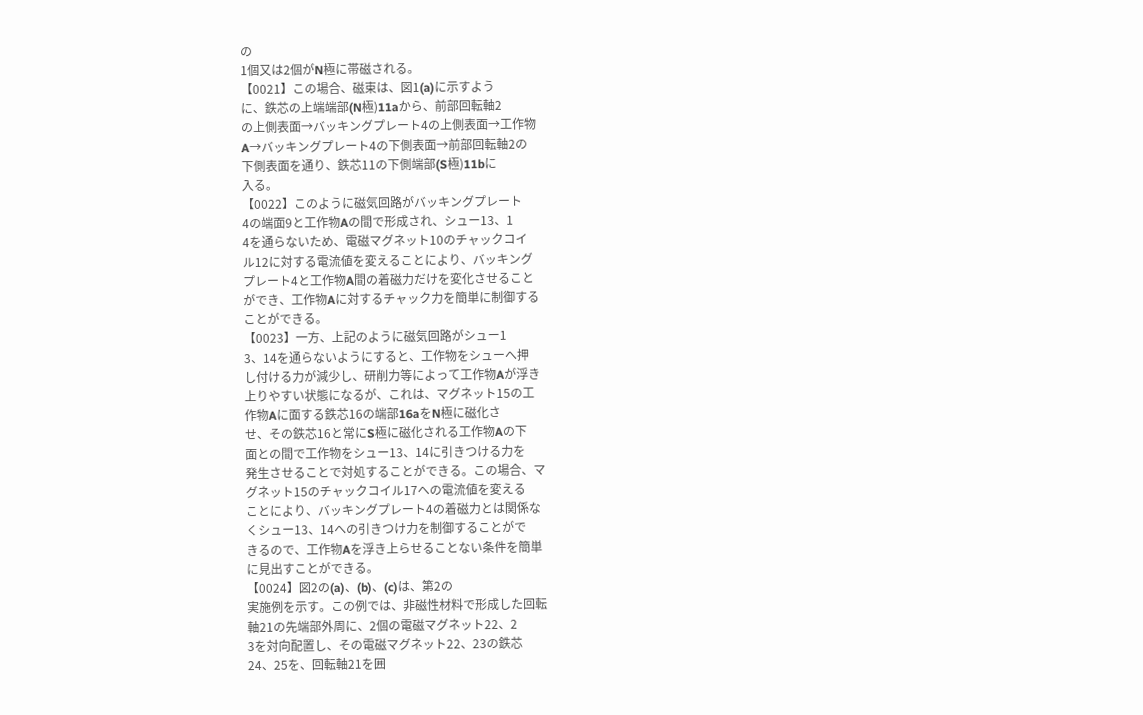の
1個又は2個がN極に帯磁される。
【0021】この場合、磁束は、図1(a)に示すよう
に、鉄芯の上端端部(N極)11aから、前部回転軸2
の上側表面→バッキングプレート4の上側表面→工作物
A→バッキングプレート4の下側表面→前部回転軸2の
下側表面を通り、鉄芯11の下側端部(S極)11bに
入る。
【0022】このように磁気回路がバッキングプレート
4の端面9と工作物Aの間で形成され、シュー13、1
4を通らないため、電磁マグネット10のチャックコイ
ル12に対する電流値を変えることにより、バッキング
プレート4と工作物A間の着磁力だけを変化させること
ができ、工作物Aに対するチャック力を簡単に制御する
ことができる。
【0023】一方、上記のように磁気回路がシュー1
3、14を通らないようにすると、工作物をシューへ押
し付ける力が減少し、研削力等によって工作物Aが浮き
上りやすい状態になるが、これは、マグネット15の工
作物Aに面する鉄芯16の端部16aをN極に磁化さ
せ、その鉄芯16と常にS極に磁化される工作物Aの下
面との間で工作物をシュー13、14に引きつける力を
発生させることで対処することができる。この場合、マ
グネット15のチャックコイル17への電流値を変える
ことにより、バッキングプレート4の着磁力とは関係な
くシュー13、14への引きつけ力を制御することがで
きるので、工作物Aを浮き上らせることない条件を簡単
に見出すことができる。
【0024】図2の(a)、(b)、(c)は、第2の
実施例を示す。この例では、非磁性材料で形成した回転
軸21の先端部外周に、2個の電磁マグネット22、2
3を対向配置し、その電磁マグネット22、23の鉄芯
24、25を、回転軸21を囲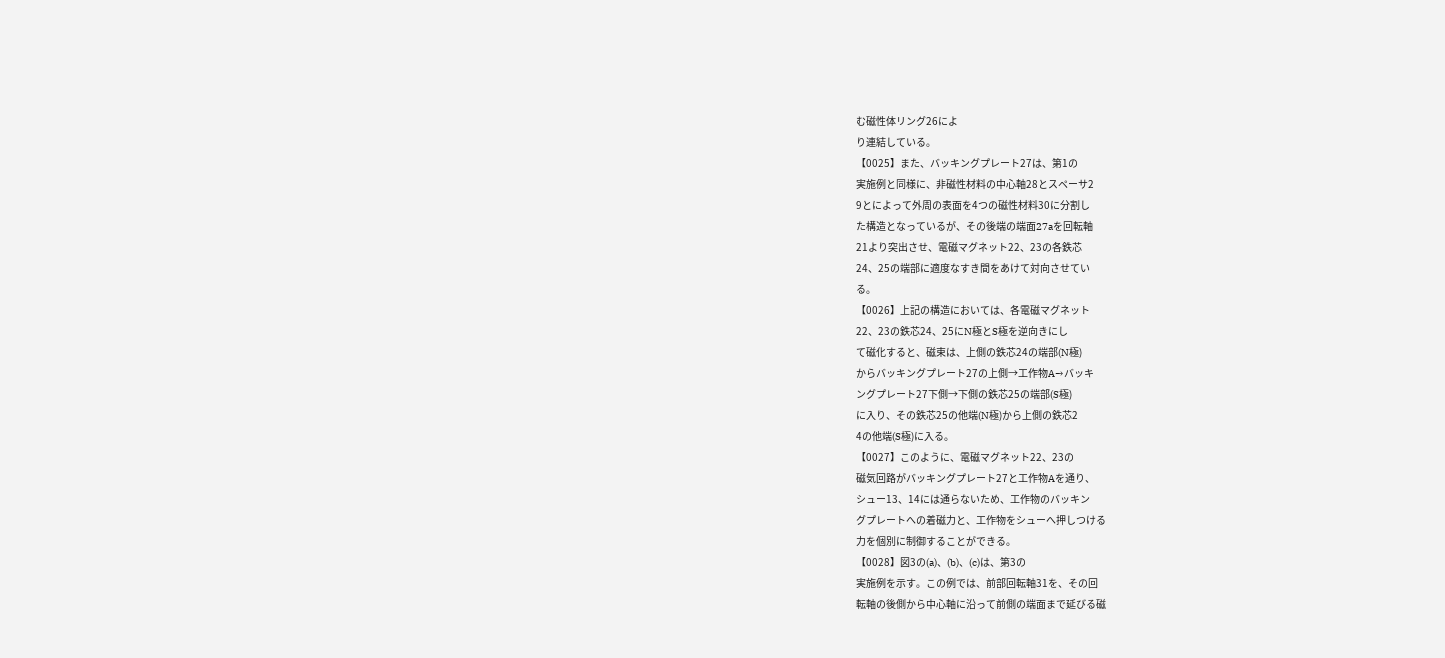む磁性体リング26によ
り連結している。
【0025】また、バッキングプレート27は、第1の
実施例と同様に、非磁性材料の中心軸28とスペーサ2
9とによって外周の表面を4つの磁性材料30に分割し
た構造となっているが、その後端の端面27aを回転軸
21より突出させ、電磁マグネット22、23の各鉄芯
24、25の端部に適度なすき間をあけて対向させてい
る。
【0026】上記の構造においては、各電磁マグネット
22、23の鉄芯24、25にN極とS極を逆向きにし
て磁化すると、磁束は、上側の鉄芯24の端部(N極)
からバッキングプレート27の上側→工作物A→バッキ
ングプレート27下側→下側の鉄芯25の端部(S極)
に入り、その鉄芯25の他端(N極)から上側の鉄芯2
4の他端(S極)に入る。
【0027】このように、電磁マグネット22、23の
磁気回路がバッキングプレート27と工作物Aを通り、
シュー13、14には通らないため、工作物のバッキン
グプレートへの着磁力と、工作物をシューへ押しつける
力を個別に制御することができる。
【0028】図3の(a)、(b)、(c)は、第3の
実施例を示す。この例では、前部回転軸31を、その回
転軸の後側から中心軸に沿って前側の端面まで延びる磁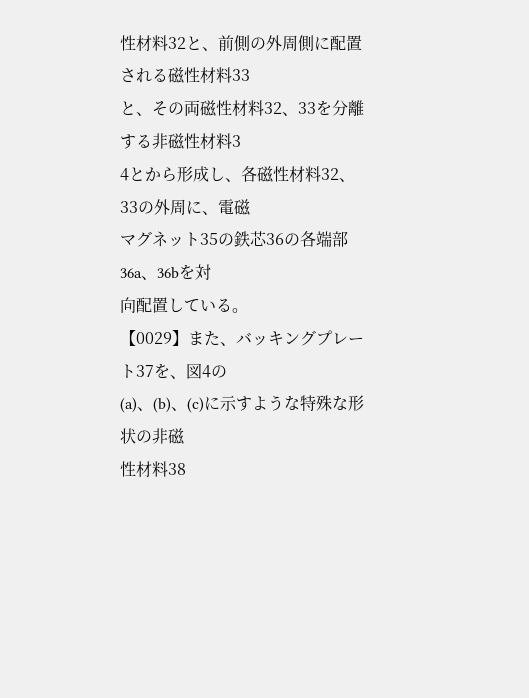性材料32と、前側の外周側に配置される磁性材料33
と、その両磁性材料32、33を分離する非磁性材料3
4とから形成し、各磁性材料32、33の外周に、電磁
マグネット35の鉄芯36の各端部36a、36bを対
向配置している。
【0029】また、バッキングプレート37を、図4の
(a)、(b)、(c)に示すような特殊な形状の非磁
性材料38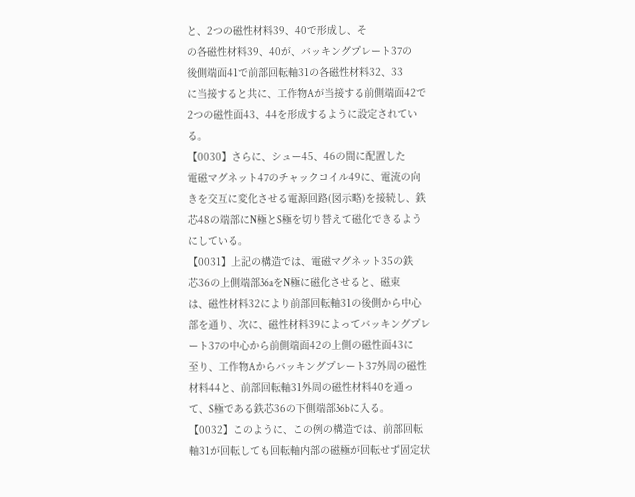と、2つの磁性材料39、40で形成し、そ
の各磁性材料39、40が、バッキングプレート37の
後側端面41で前部回転軸31の各磁性材料32、33
に当接すると共に、工作物Aが当接する前側端面42で
2つの磁性面43、44を形成するように設定されてい
る。
【0030】さらに、シュー45、46の間に配置した
電磁マグネット47のチャックコイル49に、電流の向
きを交互に変化させる電源回路(図示略)を接続し、鉄
芯48の端部にN極とS極を切り替えて磁化できるよう
にしている。
【0031】上記の構造では、電磁マグネット35の鉄
芯36の上側端部36aをN極に磁化させると、磁束
は、磁性材料32により前部回転軸31の後側から中心
部を通り、次に、磁性材料39によってバッキングプレ
ート37の中心から前側端面42の上側の磁性面43に
至り、工作物Aからバッキングプレート37外周の磁性
材料44と、前部回転軸31外周の磁性材料40を通っ
て、S極である鉄芯36の下側端部36bに入る。
【0032】このように、この例の構造では、前部回転
軸31が回転しても回転軸内部の磁極が回転せず固定状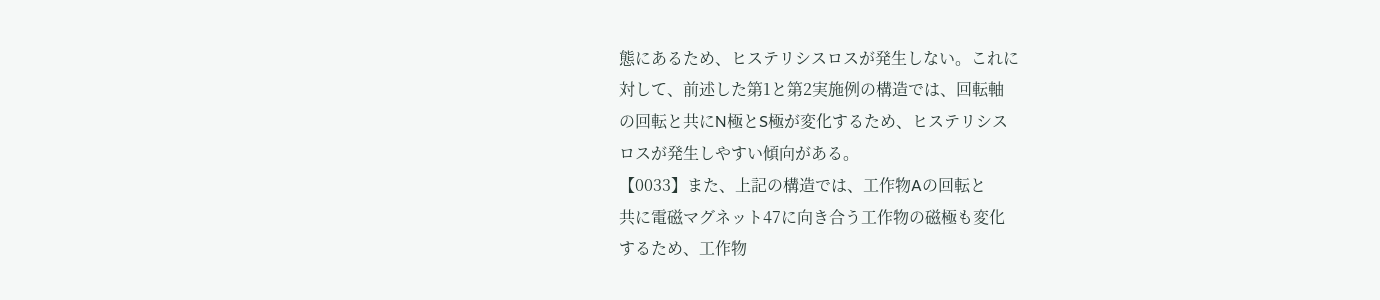態にあるため、ヒステリシスロスが発生しない。これに
対して、前述した第1と第2実施例の構造では、回転軸
の回転と共にN極とS極が変化するため、ヒステリシス
ロスが発生しやすい傾向がある。
【0033】また、上記の構造では、工作物Aの回転と
共に電磁マグネット47に向き合う工作物の磁極も変化
するため、工作物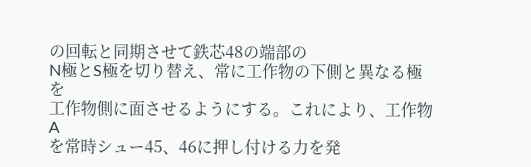の回転と同期させて鉄芯48の端部の
N極とS極を切り替え、常に工作物の下側と異なる極を
工作物側に面させるようにする。これにより、工作物A
を常時シュー45、46に押し付ける力を発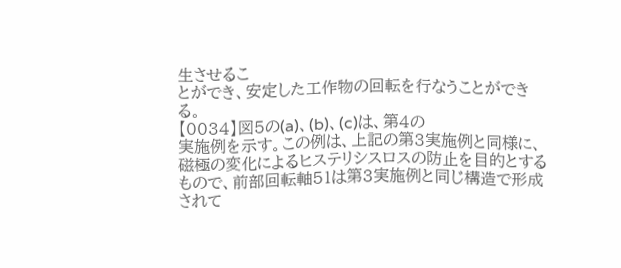生させるこ
とができ、安定した工作物の回転を行なうことができ
る。
【0034】図5の(a)、(b)、(c)は、第4の
実施例を示す。この例は、上記の第3実施例と同様に、
磁極の変化によるヒステリシスロスの防止を目的とする
もので、前部回転軸51は第3実施例と同じ構造で形成
されて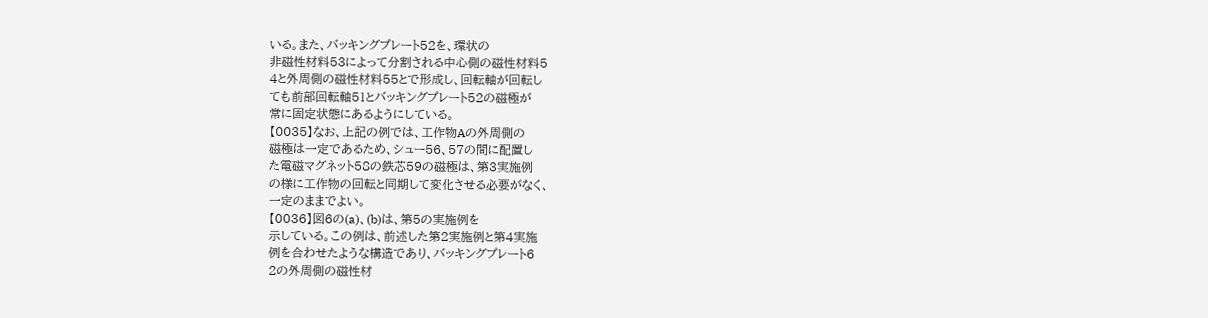いる。また、バッキングプレート52を、環状の
非磁性材料53によって分割される中心側の磁性材料5
4と外周側の磁性材料55とで形成し、回転軸が回転し
ても前部回転軸51とバッキングプレート52の磁極が
常に固定状態にあるようにしている。
【0035】なお、上記の例では、工作物Aの外周側の
磁極は一定であるため、シュー56、57の間に配置し
た電磁マグネット58の鉄芯59の磁極は、第3実施例
の様に工作物の回転と同期して変化させる必要がなく、
一定のままでよい。
【0036】図6の(a)、(b)は、第5の実施例を
示している。この例は、前述した第2実施例と第4実施
例を合わせたような構造であり、バッキングプレート6
2の外周側の磁性材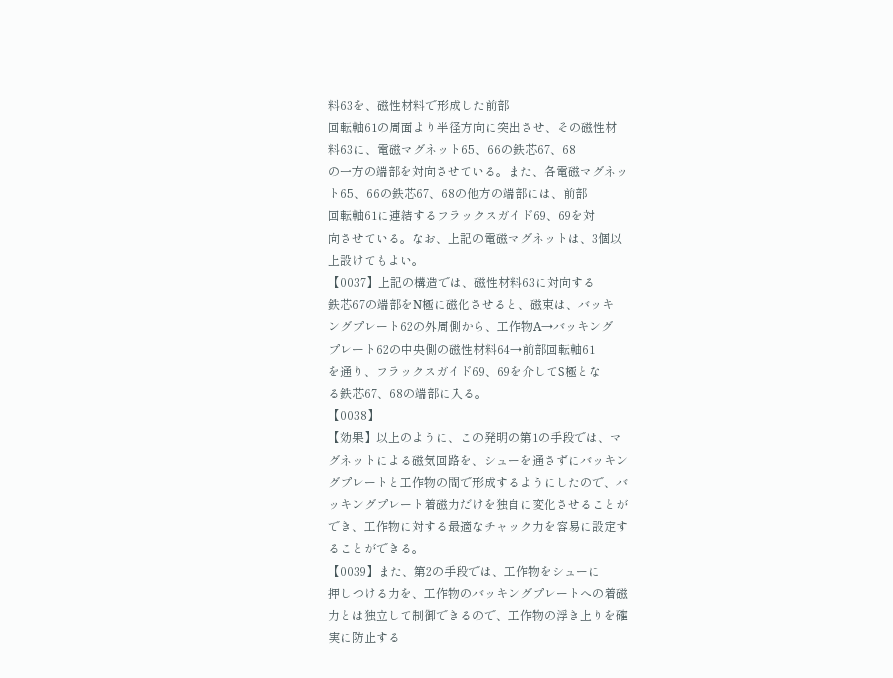料63を、磁性材料で形成した前部
回転軸61の周面より半径方向に突出させ、その磁性材
料63に、電磁マグネット65、66の鉄芯67、68
の一方の端部を対向させている。また、各電磁マグネッ
ト65、66の鉄芯67、68の他方の端部には、前部
回転軸61に連結するフラックスガイド69、69を対
向させている。なお、上記の電磁マグネットは、3個以
上設けてもよい。
【0037】上記の構造では、磁性材料63に対向する
鉄芯67の端部をN極に磁化させると、磁束は、バッキ
ングプレート62の外周側から、工作物A→バッキング
プレート62の中央側の磁性材料64→前部回転軸61
を通り、フラックスガイド69、69を介してS極とな
る鉄芯67、68の端部に入る。
【0038】
【効果】以上のように、この発明の第1の手段では、マ
グネットによる磁気回路を、シューを通さずにバッキン
グプレートと工作物の間で形成するようにしたので、バ
ッキングプレート着磁力だけを独自に変化させることが
でき、工作物に対する最適なチャック力を容易に設定す
ることができる。
【0039】また、第2の手段では、工作物をシューに
押しつける力を、工作物のバッキングプレートへの着磁
力とは独立して制御できるので、工作物の浮き上りを確
実に防止する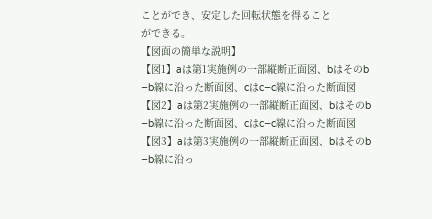ことができ、安定した回転状態を得ること
ができる。
【図面の簡単な説明】
【図1】aは第1実施例の一部縦断正面図、bはそのb
−b線に沿った断面図、cはc−c線に沿った断面図
【図2】aは第2実施例の一部縦断正面図、bはそのb
−b線に沿った断面図、cはc−c線に沿った断面図
【図3】aは第3実施例の一部縦断正面図、bはそのb
−b線に沿っ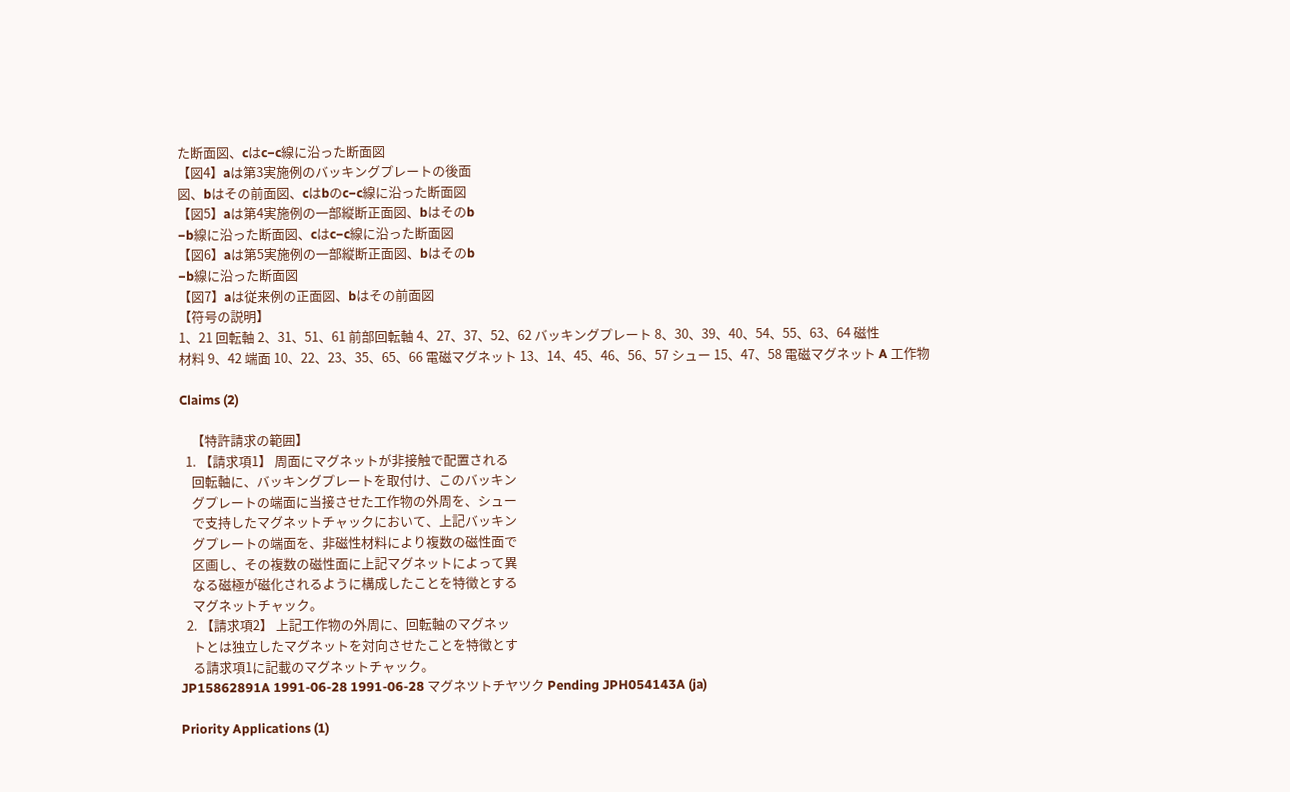た断面図、cはc−c線に沿った断面図
【図4】aは第3実施例のバッキングプレートの後面
図、bはその前面図、cはbのc−c線に沿った断面図
【図5】aは第4実施例の一部縦断正面図、bはそのb
−b線に沿った断面図、cはc−c線に沿った断面図
【図6】aは第5実施例の一部縦断正面図、bはそのb
−b線に沿った断面図
【図7】aは従来例の正面図、bはその前面図
【符号の説明】
1、21 回転軸 2、31、51、61 前部回転軸 4、27、37、52、62 バッキングプレート 8、30、39、40、54、55、63、64 磁性
材料 9、42 端面 10、22、23、35、65、66 電磁マグネット 13、14、45、46、56、57 シュー 15、47、58 電磁マグネット A 工作物

Claims (2)

    【特許請求の範囲】
  1. 【請求項1】 周面にマグネットが非接触で配置される
    回転軸に、バッキングプレートを取付け、このバッキン
    グプレートの端面に当接させた工作物の外周を、シュー
    で支持したマグネットチャックにおいて、上記バッキン
    グプレートの端面を、非磁性材料により複数の磁性面で
    区画し、その複数の磁性面に上記マグネットによって異
    なる磁極が磁化されるように構成したことを特徴とする
    マグネットチャック。
  2. 【請求項2】 上記工作物の外周に、回転軸のマグネッ
    トとは独立したマグネットを対向させたことを特徴とす
    る請求項1に記載のマグネットチャック。
JP15862891A 1991-06-28 1991-06-28 マグネツトチヤツク Pending JPH054143A (ja)

Priority Applications (1)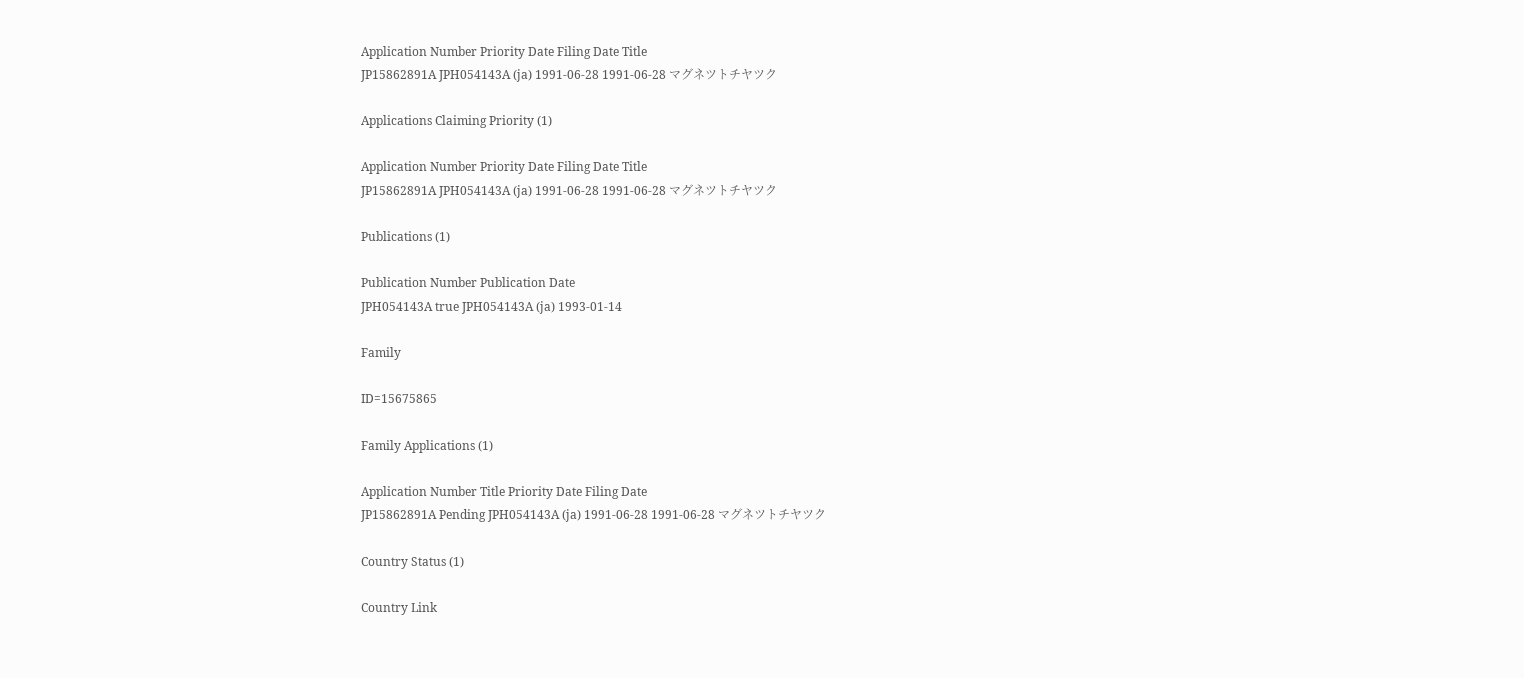Application Number Priority Date Filing Date Title
JP15862891A JPH054143A (ja) 1991-06-28 1991-06-28 マグネツトチヤツク

Applications Claiming Priority (1)

Application Number Priority Date Filing Date Title
JP15862891A JPH054143A (ja) 1991-06-28 1991-06-28 マグネツトチヤツク

Publications (1)

Publication Number Publication Date
JPH054143A true JPH054143A (ja) 1993-01-14

Family

ID=15675865

Family Applications (1)

Application Number Title Priority Date Filing Date
JP15862891A Pending JPH054143A (ja) 1991-06-28 1991-06-28 マグネツトチヤツク

Country Status (1)

Country Link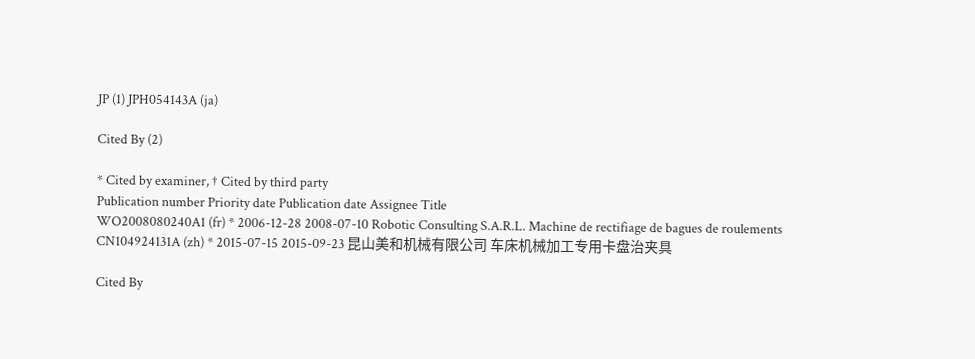JP (1) JPH054143A (ja)

Cited By (2)

* Cited by examiner, † Cited by third party
Publication number Priority date Publication date Assignee Title
WO2008080240A1 (fr) * 2006-12-28 2008-07-10 Robotic Consulting S.A.R.L. Machine de rectifiage de bagues de roulements
CN104924131A (zh) * 2015-07-15 2015-09-23 昆山美和机械有限公司 车床机械加工专用卡盘治夹具

Cited By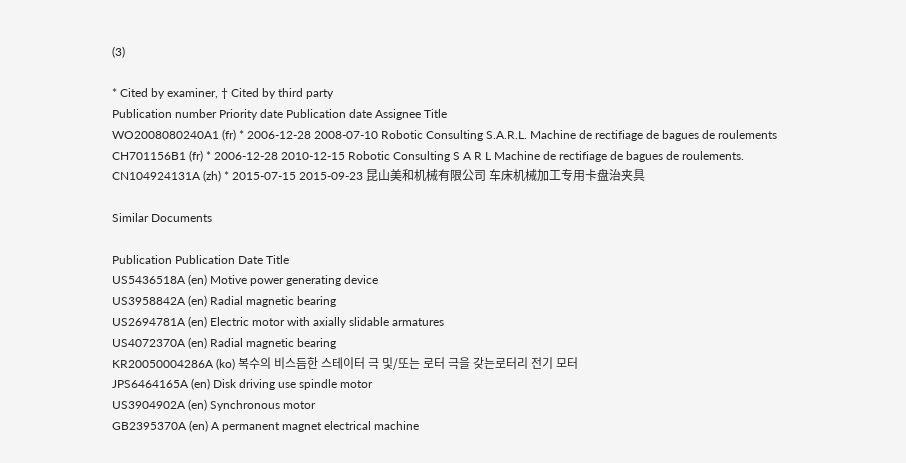(3)

* Cited by examiner, † Cited by third party
Publication number Priority date Publication date Assignee Title
WO2008080240A1 (fr) * 2006-12-28 2008-07-10 Robotic Consulting S.A.R.L. Machine de rectifiage de bagues de roulements
CH701156B1 (fr) * 2006-12-28 2010-12-15 Robotic Consulting S A R L Machine de rectifiage de bagues de roulements.
CN104924131A (zh) * 2015-07-15 2015-09-23 昆山美和机械有限公司 车床机械加工专用卡盘治夹具

Similar Documents

Publication Publication Date Title
US5436518A (en) Motive power generating device
US3958842A (en) Radial magnetic bearing
US2694781A (en) Electric motor with axially slidable armatures
US4072370A (en) Radial magnetic bearing
KR20050004286A (ko) 복수의 비스듬한 스테이터 극 및/또는 로터 극을 갖는로터리 전기 모터
JPS6464165A (en) Disk driving use spindle motor
US3904902A (en) Synchronous motor
GB2395370A (en) A permanent magnet electrical machine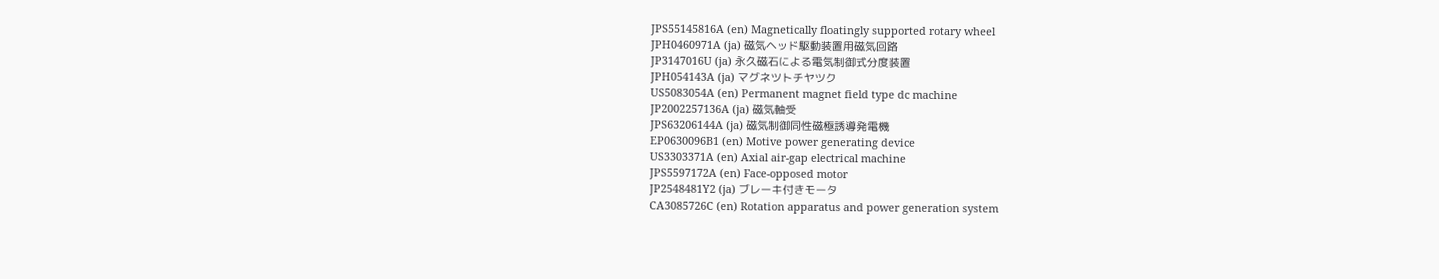JPS55145816A (en) Magnetically floatingly supported rotary wheel
JPH0460971A (ja) 磁気ヘッド駆動装置用磁気回路
JP3147016U (ja) 永久磁石による電気制御式分度装置
JPH054143A (ja) マグネツトチヤツク
US5083054A (en) Permanent magnet field type dc machine
JP2002257136A (ja) 磁気軸受
JPS63206144A (ja) 磁気制御同性磁極誘導発電機
EP0630096B1 (en) Motive power generating device
US3303371A (en) Axial air-gap electrical machine
JPS5597172A (en) Face-opposed motor
JP2548481Y2 (ja) ブレーキ付きモータ
CA3085726C (en) Rotation apparatus and power generation system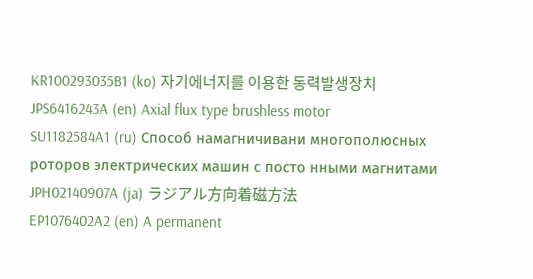KR100293035B1 (ko) 자기에너지를 이용한 동력발생장치
JPS6416243A (en) Axial flux type brushless motor
SU1182584A1 (ru) Способ намагничивани многополюсных роторов электрических машин с посто нными магнитами
JPH02140907A (ja) ラジアル方向着磁方法
EP1076402A2 (en) A permanent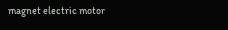magnet electric motor